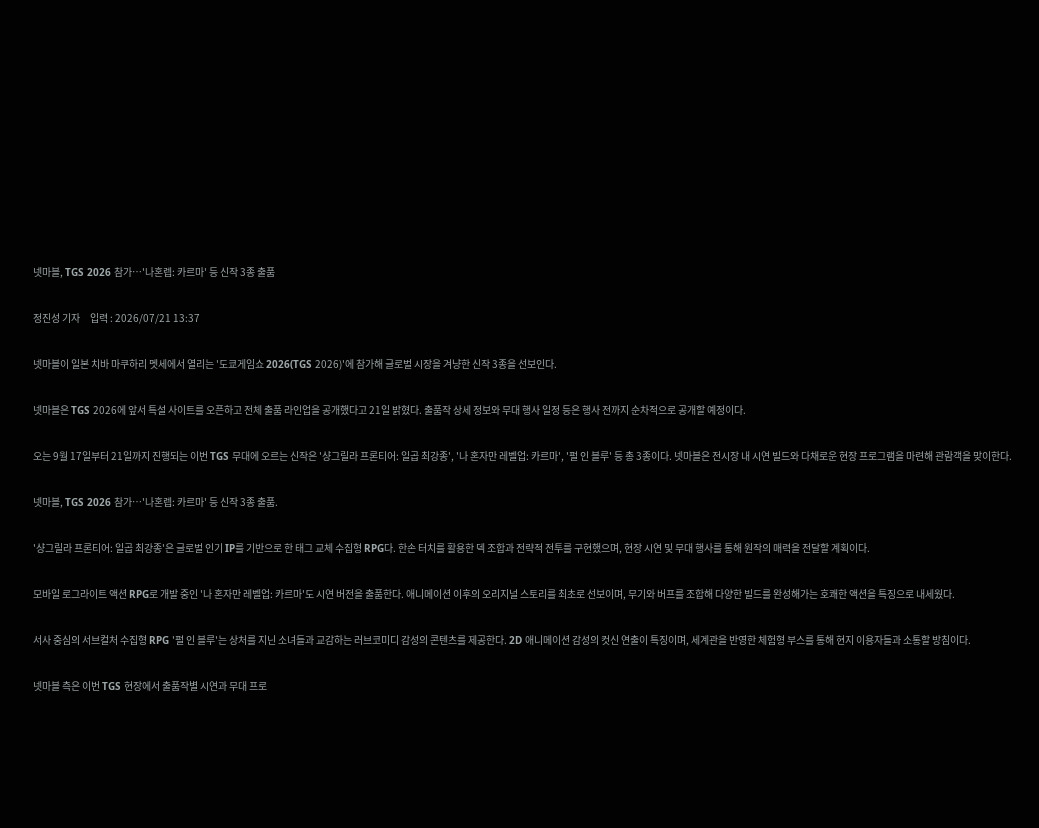넷마블, TGS 2026 참가…'나혼렙: 카르마' 등 신작 3종 출품

정진성 기자     입력 : 2026/07/21 13:37

넷마블이 일본 치바 마쿠하리 멧세에서 열리는 '도쿄게임쇼 2026(TGS 2026)'에 참가해 글로벌 시장을 겨냥한 신작 3종을 선보인다.

넷마블은 TGS 2026에 앞서 특설 사이트를 오픈하고 전체 출품 라인업을 공개했다고 21일 밝혔다. 출품작 상세 정보와 무대 행사 일정 등은 행사 전까지 순차적으로 공개할 예정이다.

오는 9월 17일부터 21일까지 진행되는 이번 TGS 무대에 오르는 신작은 '샹그릴라 프론티어: 일곱 최강종', '나 혼자만 레벨업: 카르마', '펄 인 블루' 등 총 3종이다. 넷마블은 전시장 내 시연 빌드와 다채로운 현장 프로그램을 마련해 관람객을 맞이한다.

넷마블, TGS 2026 참가…'나혼렙: 카르마' 등 신작 3종 출품.

'샹그릴라 프론티어: 일곱 최강종'은 글로벌 인기 IP를 기반으로 한 태그 교체 수집형 RPG다. 한손 터치를 활용한 덱 조합과 전략적 전투를 구현했으며, 현장 시연 및 무대 행사를 통해 원작의 매력을 전달할 계획이다.

모바일 로그라이트 액션 RPG로 개발 중인 '나 혼자만 레벨업: 카르마'도 시연 버전을 출품한다. 애니메이션 이후의 오리지널 스토리를 최초로 선보이며, 무기와 버프를 조합해 다양한 빌드를 완성해가는 호쾌한 액션을 특징으로 내세웠다.

서사 중심의 서브컬처 수집형 RPG '펄 인 블루'는 상처를 지닌 소녀들과 교감하는 러브코미디 감성의 콘텐츠를 제공한다. 2D 애니메이션 감성의 컷신 연출이 특징이며, 세계관을 반영한 체험형 부스를 통해 현지 이용자들과 소통할 방침이다.

넷마블 측은 이번 TGS 현장에서 출품작별 시연과 무대 프로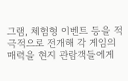그램, 체험형 이벤트 등을 적극적으로 전개해 각 게임의 매력을 현지 관람객들에게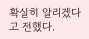확실히 알리겠다고 전했다.